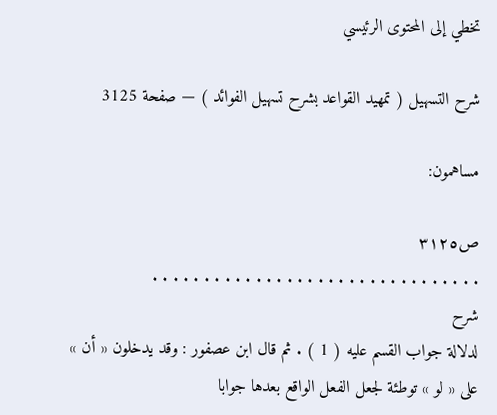تخطي إلى المحتوى الرئيسي

شرح التسهيل ( تمهيد القواعد بشرح تسهيل الفوائد ) — صفحة 3125

مساهمون:

ص٣١٢٥
. . . . . . . . . . . . . . . . . . . . . . . . . . . . . . . .
شرح
لدلالة جواب القسم عليه ( 1 ) . ثم قال ابن عصفور : وقد يدخلون « أن » على « لو » توطئة لجعل الفعل الواقع بعدها جوابا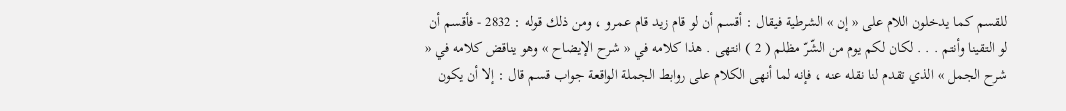للقسم كما يدخلون اللام على « إن » الشرطية فيقال : أقسم أن لو قام زيد قام عمرو ، ومن ذلك قوله : 2832 - فأقسم أن لو التقينا وأنتم . . . لكان لكم يوم من الشّرّ مظلم ( 2 ) انتهى . هذا كلامه في « شرح الإيضاح » وهو يناقض كلامه في « شرح الجمل » الذي تقدم لنا نقله عنه ، فإنه لما أنهى الكلام على روابط الجملة الواقعة جواب قسم قال : إلا أن يكون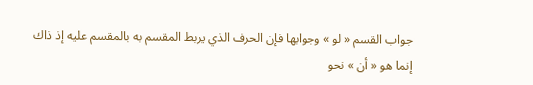جواب القسم « لو » وجوابها فإن الحرف الذي يربط المقسم به بالمقسم عليه إذ ذاك إنما هو « أن » نحو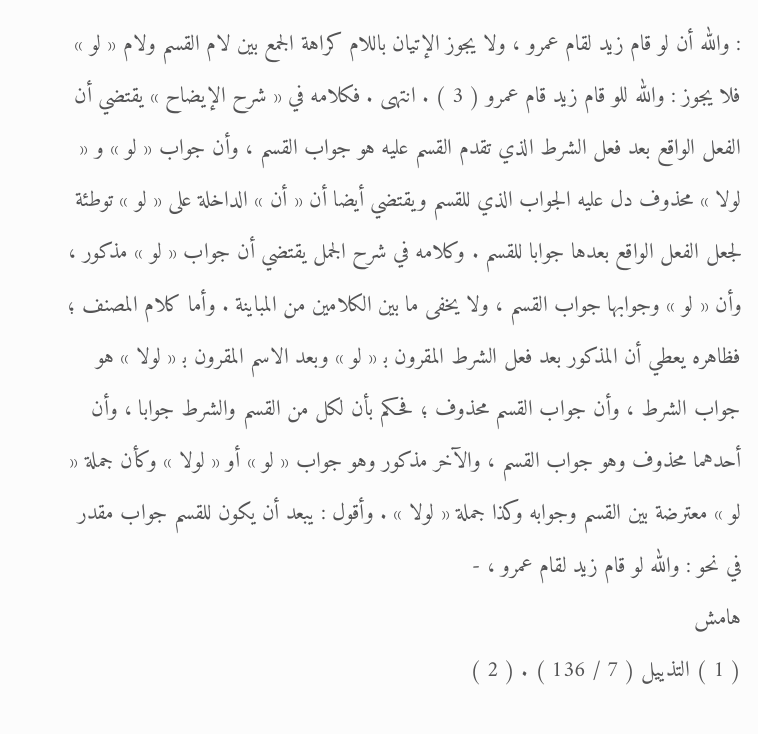: والله أن لو قام زيد لقام عمرو ، ولا يجوز الإتيان باللام كراهة الجمع بين لام القسم ولام « لو » فلا يجوز : والله للو قام زيد قام عمرو ( 3 ) . انتهى . فكلامه في « شرح الإيضاح » يقتضي أن الفعل الواقع بعد فعل الشرط الذي تقدم القسم عليه هو جواب القسم ، وأن جواب « لو » و « لولا » محذوف دل عليه الجواب الذي للقسم ويقتضي أيضا أن « أن » الداخلة على « لو » توطئة لجعل الفعل الواقع بعدها جوابا للقسم . وكلامه في شرح الجمل يقتضي أن جواب « لو » مذكور ، وأن « لو » وجوابها جواب القسم ، ولا يخفى ما بين الكلامين من المباينة . وأما كلام المصنف ؛ فظاهره يعطي أن المذكور بعد فعل الشرط المقرون ب‍ « لو » وبعد الاسم المقرون ب‍ « لولا » هو جواب الشرط ، وأن جواب القسم محذوف ؛ فحكم بأن لكل من القسم والشرط جوابا ، وأن أحدهما محذوف وهو جواب القسم ، والآخر مذكور وهو جواب « لو » أو « لولا » وكأن جملة « لو » معترضة بين القسم وجوابه وكذا جملة « لولا » . وأقول : يبعد أن يكون للقسم جواب مقدر في نحو : والله لو قام زيد لقام عمرو ، -
هامش
( 1 ) التذييل ( 7 / 136 ) . ( 2 )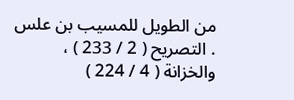من الطويل للمسيب بن علس . التصريح ( 2 / 233 ) ، والخزانة ( 4 / 224 )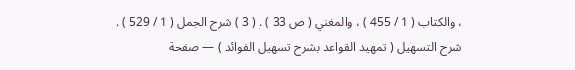، والكتاب ( 1 / 455 ) ، والمغني ( ص 33 ) . ( 3 ) شرح الجمل ( 1 / 529 ) .
شرح التسهيل ( تمهيد القواعد بشرح تسهيل الفوائد ) — صفحة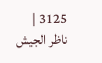3125 | ناظر الجيش